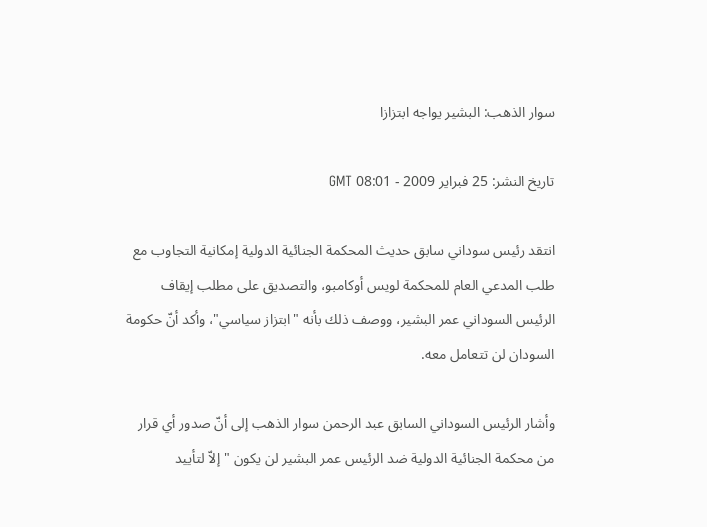سوار الذهب: البشير يواجه ابتزازا

تاريخ النشر: 25 فبراير 2009 - 08:01 GMT

انتقد رئيس سوداني سابق حديث المحكمة الجنائية الدولية إمكانية التجاوب مع طلب المدعي العام للمحكمة لويس أوكامبو، والتصديق على مطلب إيقاف الرئيس السوداني عمر البشير، ووصف ذلك بأنه "ابتزاز سياسي"، وأكد أنّ حكومة السودان لن تتعامل معه.

وأشار الرئيس السوداني السابق عبد الرحمن سوار الذهب إلى أنّ صدور أي قرار من محكمة الجنائية الدولية ضد الرئيس عمر البشير لن يكون "إلاّ لتأييد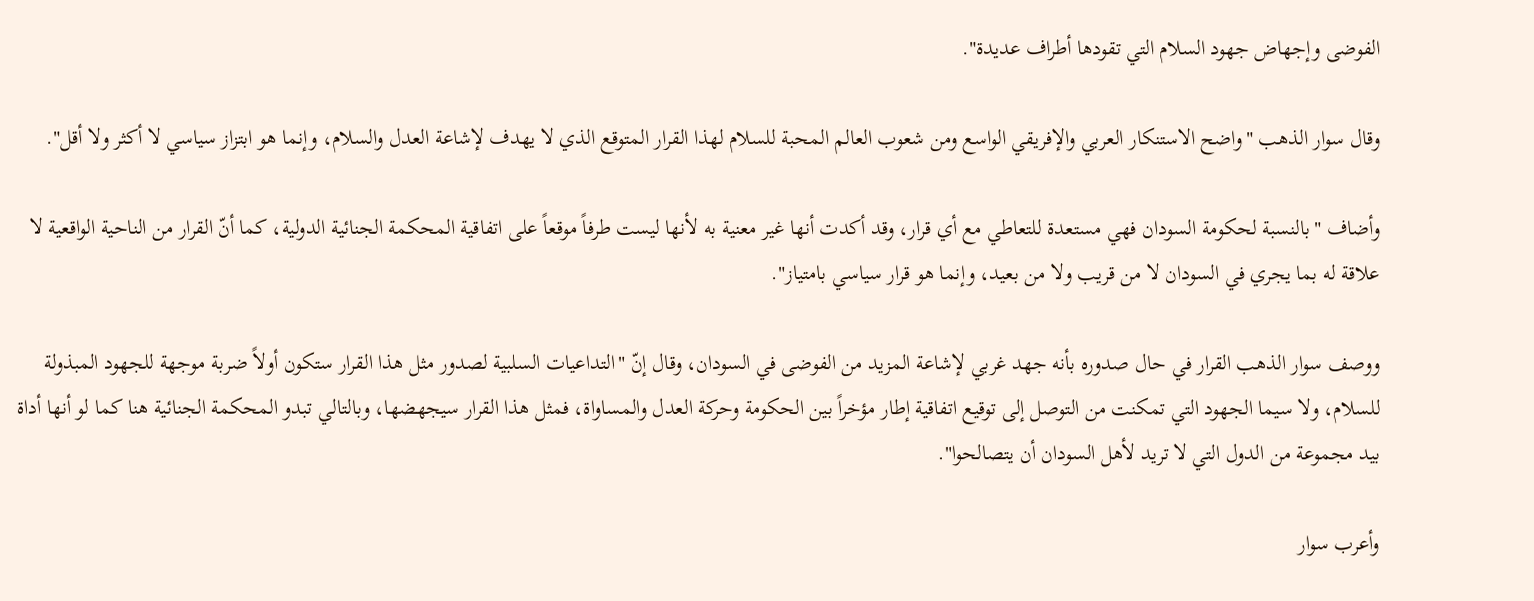الفوضى وإجهاض جهود السلام التي تقودها أطراف عديدة".

وقال سوار الذهب "واضح الاستنكار العربي والإفريقي الواسع ومن شعوب العالم المحبة للسلام لهذا القرار المتوقع الذي لا يهدف لإشاعة العدل والسلام، وإنما هو ابتزاز سياسي لا أكثر ولا أقل".

وأضاف "بالنسبة لحكومة السودان فهي مستعدة للتعاطي مع أي قرار، وقد أكدت أنها غير معنية به لأنها ليست طرفاً موقعاً على اتفاقية المحكمة الجنائية الدولية، كما أنّ القرار من الناحية الواقعية لا علاقة له بما يجري في السودان لا من قريب ولا من بعيد، وإنما هو قرار سياسي بامتياز".

ووصف سوار الذهب القرار في حال صدوره بأنه جهد غربي لإشاعة المزيد من الفوضى في السودان، وقال إنّ "التداعيات السلبية لصدور مثل هذا القرار ستكون أولاً ضربة موجهة للجهود المبذولة للسلام، ولا سيما الجهود التي تمكنت من التوصل إلى توقيع اتفاقية إطار مؤخراً بين الحكومة وحركة العدل والمساواة، فمثل هذا القرار سيجهضها، وبالتالي تبدو المحكمة الجنائية هنا كما لو أنها أداة بيد مجموعة من الدول التي لا تريد لأهل السودان أن يتصالحوا".

وأعرب سوار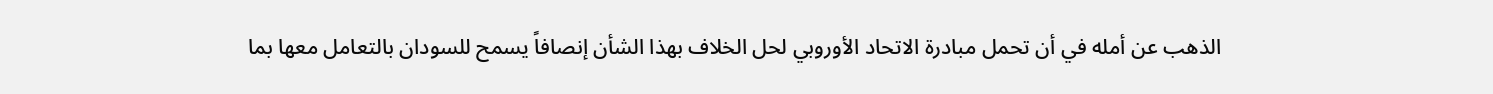الذهب عن أمله في أن تحمل مبادرة الاتحاد الأوروبي لحل الخلاف بهذا الشأن إنصافاً يسمح للسودان بالتعامل معها بما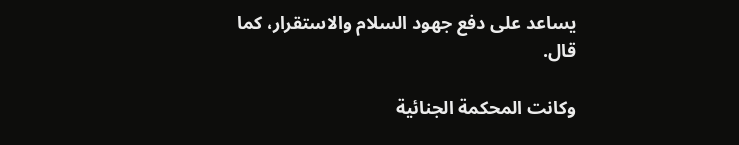يساعد على دفع جهود السلام والاستقرار، كما قال.

وكانت المحكمة الجنائية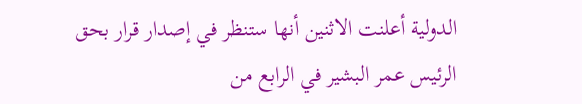الدولية أعلنت الاثنين أنها ستنظر في إصدار قرار بحق الرئيس عمر البشير في الرابع من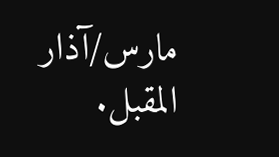مارس/آذار المقبل.